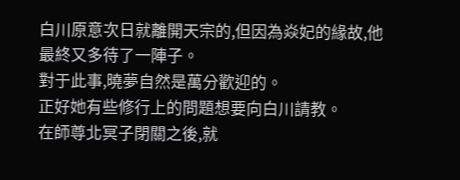白川原意次日就離開天宗的,但因為焱妃的緣故,他最終又多待了一陣子。
對于此事,曉夢自然是萬分歡迎的。
正好她有些修行上的問題想要向白川請教。
在師尊北冥子閉關之後,就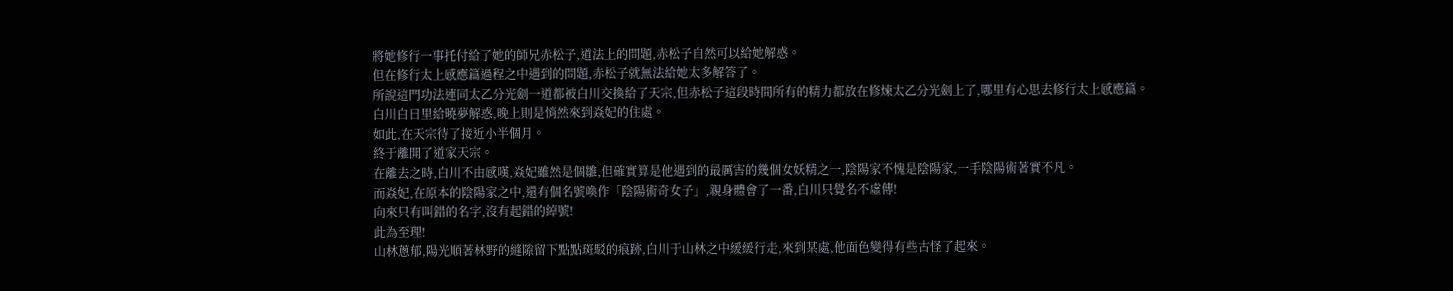將她修行一事托付給了她的師兄赤松子,道法上的問題,赤松子自然可以給她解惑。
但在修行太上感應篇過程之中遇到的問題,赤松子就無法給她太多解答了。
所說這門功法連同太乙分光劍一道都被白川交換給了天宗,但赤松子這段時間所有的精力都放在修煉太乙分光劍上了,哪里有心思去修行太上感應篇。
白川白日里給曉夢解惑,晚上則是悄然來到焱妃的住處。
如此,在天宗待了接近小半個月。
終于離開了道家天宗。
在離去之時,白川不由感嘆,焱妃雖然是個雛,但確實算是他遇到的最厲害的幾個女妖精之一,陰陽家不愧是陰陽家,一手陰陽術著實不凡。
而焱妃,在原本的陰陽家之中,還有個名號喚作「陰陽術奇女子」,親身體會了一番,白川只覺名不虛傳!
向來只有叫錯的名字,沒有起錯的綽號!
此為至理!
山林蔥郁,陽光順著林野的縫隙留下點點斑駁的痕跡,白川于山林之中緩緩行走,來到某處,他面色變得有些古怪了起來。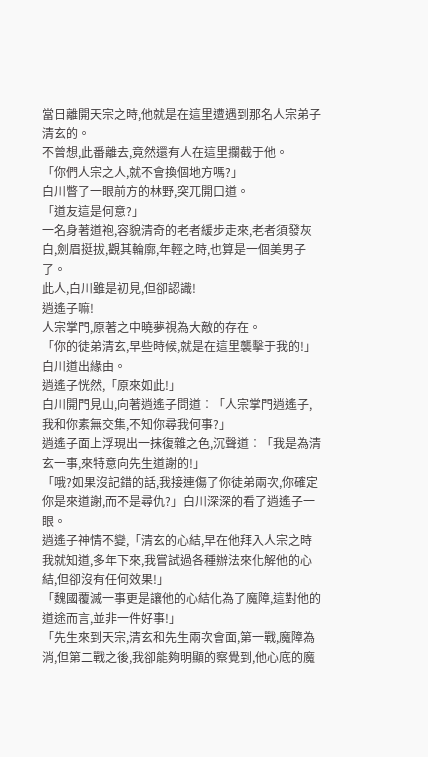當日離開天宗之時,他就是在這里遭遇到那名人宗弟子清玄的。
不曾想,此番離去,竟然還有人在這里攔截于他。
「你們人宗之人,就不會換個地方嗎?」
白川瞥了一眼前方的林野,突兀開口道。
「道友這是何意?」
一名身著道袍,容貌清奇的老者緩步走來,老者須發灰白,劍眉挺拔,觀其輪廓,年輕之時,也算是一個美男子了。
此人,白川雖是初見,但卻認識!
逍遙子嘛!
人宗掌門,原著之中曉夢視為大敵的存在。
「你的徒弟清玄,早些時候,就是在這里襲擊于我的!」白川道出緣由。
逍遙子恍然,「原來如此!」
白川開門見山,向著逍遙子問道︰「人宗掌門逍遙子,我和你素無交集,不知你尋我何事?」
逍遙子面上浮現出一抹復雜之色,沉聲道︰「我是為清玄一事,來特意向先生道謝的!」
「哦?如果沒記錯的話,我接連傷了你徒弟兩次,你確定你是來道謝,而不是尋仇?」白川深深的看了逍遙子一眼。
逍遙子神情不變,「清玄的心結,早在他拜入人宗之時我就知道,多年下來,我嘗試過各種辦法來化解他的心結,但卻沒有任何效果!」
「魏國覆滅一事更是讓他的心結化為了魔障,這對他的道途而言,並非一件好事!」
「先生來到天宗,清玄和先生兩次會面,第一戰,魔障為消,但第二戰之後,我卻能夠明顯的察覺到,他心底的魔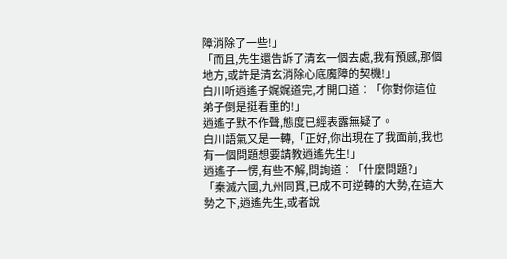障消除了一些!」
「而且,先生還告訴了清玄一個去處,我有預感,那個地方,或許是清玄消除心底魔障的契機!」
白川听逍遙子娓娓道完,才開口道︰「你對你這位弟子倒是挺看重的!」
逍遙子默不作聲,態度已經表露無疑了。
白川語氣又是一轉,「正好,你出現在了我面前,我也有一個問題想要請教逍遙先生!」
逍遙子一愣,有些不解,問詢道︰「什麼問題?」
「秦滅六國,九州同貫,已成不可逆轉的大勢,在這大勢之下,逍遙先生,或者說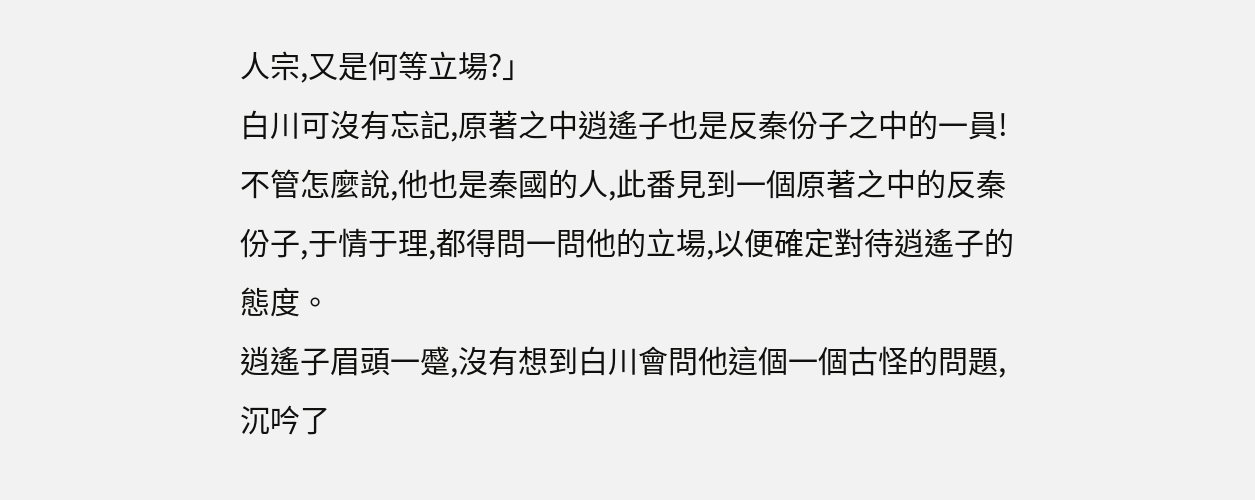人宗,又是何等立場?」
白川可沒有忘記,原著之中逍遙子也是反秦份子之中的一員!
不管怎麼說,他也是秦國的人,此番見到一個原著之中的反秦份子,于情于理,都得問一問他的立場,以便確定對待逍遙子的態度。
逍遙子眉頭一蹙,沒有想到白川會問他這個一個古怪的問題,沉吟了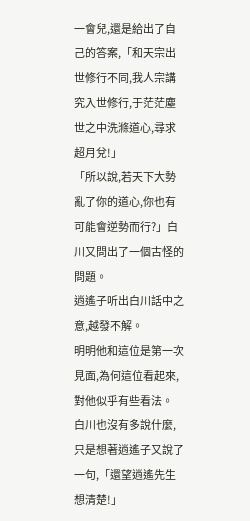一會兒,還是給出了自己的答案,「和天宗出世修行不同,我人宗講究入世修行,于茫茫塵世之中洗滌道心,尋求超月兌!」
「所以說,若天下大勢亂了你的道心,你也有可能會逆勢而行?」白川又問出了一個古怪的問題。
逍遙子听出白川話中之意,越發不解。
明明他和這位是第一次見面,為何這位看起來,對他似乎有些看法。
白川也沒有多說什麼,只是想著逍遙子又說了一句,「還望逍遙先生想清楚!」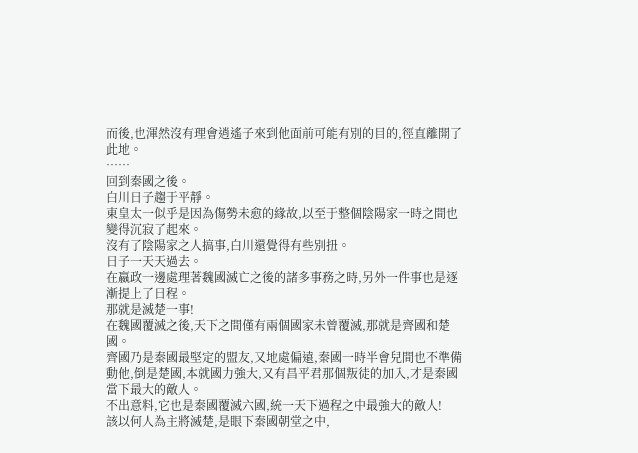而後,也渾然沒有理會逍遙子來到他面前可能有別的目的,徑直離開了此地。
……
回到秦國之後。
白川日子趨于平靜。
東皇太一似乎是因為傷勢未愈的緣故,以至于整個陰陽家一時之間也變得沉寂了起來。
沒有了陰陽家之人搞事,白川還覺得有些別扭。
日子一天天過去。
在嬴政一邊處理著魏國滅亡之後的諸多事務之時,另外一件事也是逐漸提上了日程。
那就是滅楚一事!
在魏國覆滅之後,天下之間僅有兩個國家未曾覆滅,那就是齊國和楚國。
齊國乃是秦國最堅定的盟友,又地處偏遠,秦國一時半會兒間也不準備動他,倒是楚國,本就國力強大,又有昌平君那個叛徒的加入,才是秦國當下最大的敵人。
不出意料,它也是秦國覆滅六國,統一天下過程之中最強大的敵人!
該以何人為主將滅楚,是眼下秦國朝堂之中,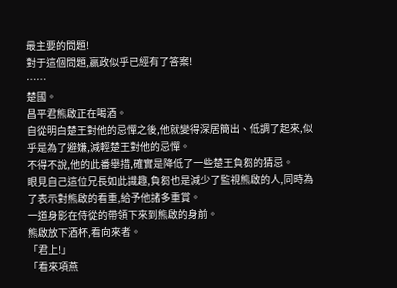最主要的問題!
對于這個問題,嬴政似乎已經有了答案!
……
楚國。
昌平君熊啟正在喝酒。
自從明白楚王對他的忌憚之後,他就變得深居簡出、低調了起來,似乎是為了避嫌,減輕楚王對他的忌憚。
不得不說,他的此番舉措,確實是降低了一些楚王負芻的猜忌。
眼見自己這位兄長如此識趣,負芻也是減少了監視熊啟的人,同時為了表示對熊啟的看重,給予他諸多重賞。
一道身影在侍從的帶領下來到熊啟的身前。
熊啟放下酒杯,看向來者。
「君上!」
「看來項燕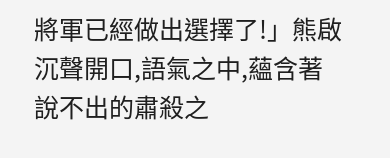將軍已經做出選擇了!」熊啟沉聲開口,語氣之中,蘊含著說不出的肅殺之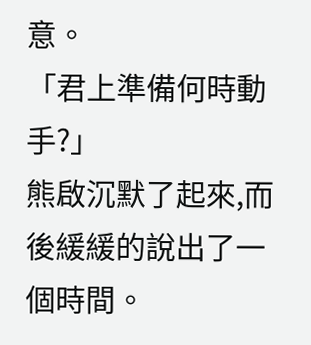意。
「君上準備何時動手?」
熊啟沉默了起來,而後緩緩的說出了一個時間。